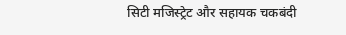सिटी मजिस्ट्रेट और सहायक चकबंदी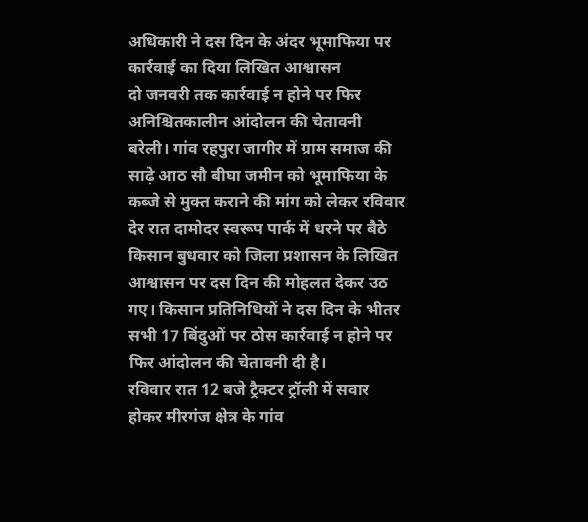अधिकारी ने दस दिन के अंदर भूमाफिया पर कार्रवाई का दिया लिखित आश्वासन
दो जनवरी तक कार्रवाई न होने पर फिर अनिश्चितकालीन आंदोलन की चेतावनी
बरेली। गांव रहपुरा जागीर में ग्राम समाज की साढ़े आठ सौ बीघा जमीन को भूमाफिया के कब्जे से मुक्त कराने की मांग को लेकर रविवार देर रात दामोदर स्वरूप पार्क में धरने पर बैठे किसान बुधवार को जिला प्रशासन के लिखित आश्वासन पर दस दिन की मोहलत देकर उठ गए। किसान प्रतिनिधियों ने दस दिन के भीतर सभी 17 बिंदुओं पर ठोस कार्रवाई न होने पर फिर आंदोलन की चेतावनी दी है।
रविवार रात 12 बजे ट्रैक्टर ट्रॉली में सवार होकर मीरगंज क्षेत्र के गांव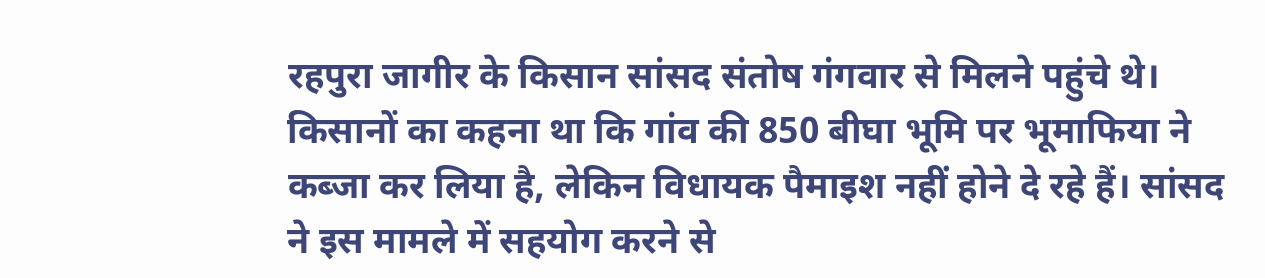रहपुरा जागीर के किसान सांसद संतोष गंगवार से मिलने पहुंचे थे। किसानों का कहना था कि गांव की 850 बीघा भूमि पर भूमाफिया ने कब्जा कर लिया है, लेकिन विधायक पैमाइश नहीं होने दे रहे हैं। सांसद ने इस मामले में सहयोग करने से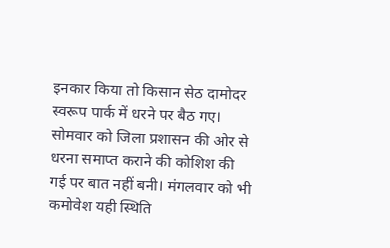इनकार किया तो किसान सेठ दामोदर स्वरूप पार्क में धरने पर बैठ गए। सोमवार को जिला प्रशासन की ओर से धरना समाप्त कराने की कोशिश की गई पर बात नहीं बनी। मंगलवार को भी कमोवेश यही स्थिति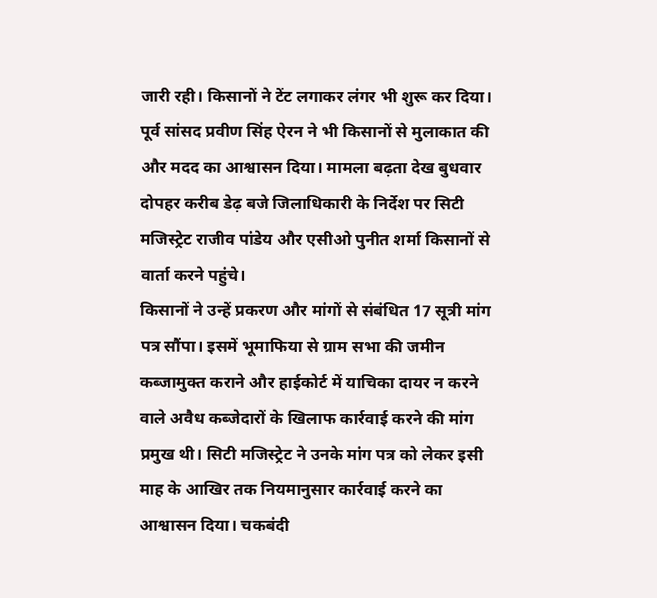जारी रही। किसानों ने टेंट लगाकर लंगर भी शुरू कर दिया। पूर्व सांसद प्रवीण सिंह ऐरन ने भी किसानों से मुलाकात की और मदद का आश्वासन दिया। मामला बढ़ता देख बुधवार दोपहर करीब डेढ़ बजे जिलाधिकारी के निर्देश पर सिटी मजिस्ट्रेट राजीव पांडेय और एसीओ पुनीत शर्मा किसानों से वार्ता करने पहुंचे।
किसानों ने उन्हें प्रकरण और मांगों से संबंधित 17 सूत्री मांग पत्र सौंपा। इसमें भूमाफिया से ग्राम सभा की जमीन कब्जामुक्त कराने और हाईकोर्ट में याचिका दायर न करने वाले अवैध कब्जेदारों के खिलाफ कार्रवाई करने की मांग प्रमुख थी। सिटी मजिस्ट्रेट ने उनके मांग पत्र को लेकर इसी माह के आखिर तक नियमानुसार कार्रवाई करने का आश्वासन दिया। चकबंदी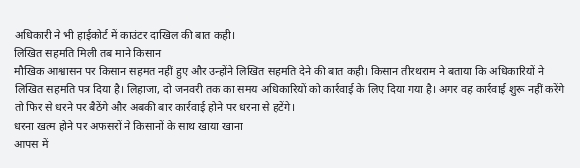अधिकारी ने भी हाईकोर्ट में काउंटर दाखिल की बात कही।
लिखित सहमति मिली तब माने किसान
मौखिक आश्वासन पर किसान सहमत नहीं हुए और उन्होंने लिखित सहमति देने की बात कही। किसान तीरथराम ने बताया कि अधिकारियों ने लिखित सहमति पत्र दिया है। लिहाजा, दो जनवरी तक का समय अधिकारियों को कार्रवाई के लिए दिया गया है। अगर वह कार्रवाई शुरू नहीं करेंगे तो फिर से धरने पर बैठेंगे और अबकी बार कार्रवाई होने पर धरना से हटेंगे।
धरना खत्म होने पर अफसरों ने किसानों के साथ खाया खाना
आपस में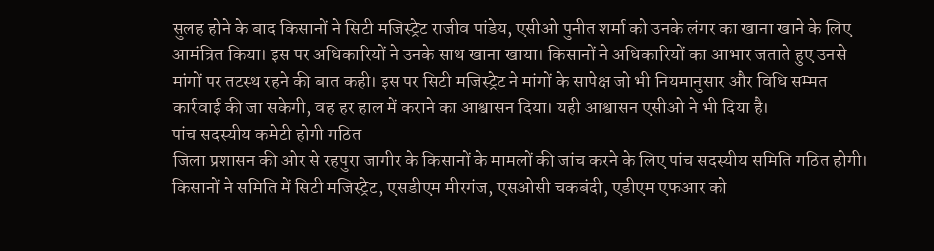सुलह होने के बाद किसानों ने सिटी मजिस्ट्रेट राजीव पांडेय, एसीओ पुनीत शर्मा को उनके लंगर का खाना खाने के लिए आमंत्रित किया। इस पर अधिकारियों ने उनके साथ खाना खाया। किसानों ने अधिकारियों का आभार जताते हुए उनसे मांगों पर तटस्थ रहने की बात कही। इस पर सिटी मजिस्ट्रेट ने मांगों के सापेक्ष जो भी नियमानुसार और विधि सम्मत कार्रवाई की जा सकेगी, वह हर हाल में कराने का आश्वासन दिया। यही आश्वासन एसीओ ने भी दिया है।
पांच सदस्यीय कमेटी होगी गठित
जिला प्रशासन की ओर से रहपुरा जागीर के किसानों के मामलों की जांच करने के लिए पांच सदस्यीय समिति गठित होगी। किसानों ने समिति में सिटी मजिस्ट्रेट, एसडीएम मीरगंज, एसओसी चकबंदी, एडीएम एफआर को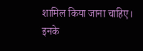शामिल किया जाना चाहिए। इनके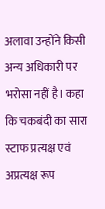अलावा उन्होंने किसी अन्य अधिकारी पर भरोसा नहीं है। कहा कि चकबंदी का सारा स्टाफ प्रत्यक्ष एवं अप्रत्यक्ष रूप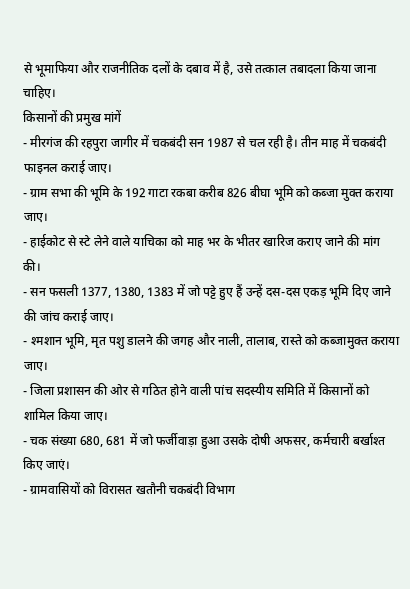से भूमाफिया और राजनीतिक दलों के दबाव में है, उसे तत्काल तबादला किया जाना चाहिए।
किसानों की प्रमुख मांगें
- मीरगंज की रहपुरा जागीर में चकबंदी सन 1987 से चल रही है। तीन माह में चकबंदी फाइनल कराई जाए।
- ग्राम सभा की भूमि के 192 गाटा रकबा करीब 826 बीघा भूमि को कब्जा मुक्त कराया जाए।
- हाईकोट से स्टे लेने वाले याचिका को माह भर के भीतर खारिज कराए जाने की मांग की।
- सन फसली 1377, 1380, 1383 में जो पट्टे हुए हैं उन्हें दस-दस एकड़ भूमि दिए जाने की जांच कराई जाए।
- श्मशान भूमि, मृत पशु डालने की जगह और नाली, तालाब, रास्ते को कब्जामुक्त कराया जाए।
- जिला प्रशासन की ओर से गठित होने वाली पांच सदस्यीय समिति में किसानों को शामिल किया जाए।
- चक संख्या 680, 681 में जो फर्जीवाड़ा हुआ उसके दोषी अफसर, कर्मचारी बर्खाश्त किए जाएं।
- ग्रामवासियों को विरासत खतौनी चकबंदी विभाग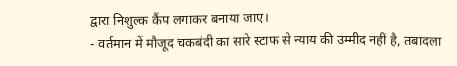द्वारा निशुल्क कैंप लगाकर बनाया जाए।
- वर्तमान में मौजूद चकबंदी का सारे स्टाफ से न्याय की उम्मीद नहीं है, तबादला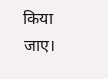किया जाए।